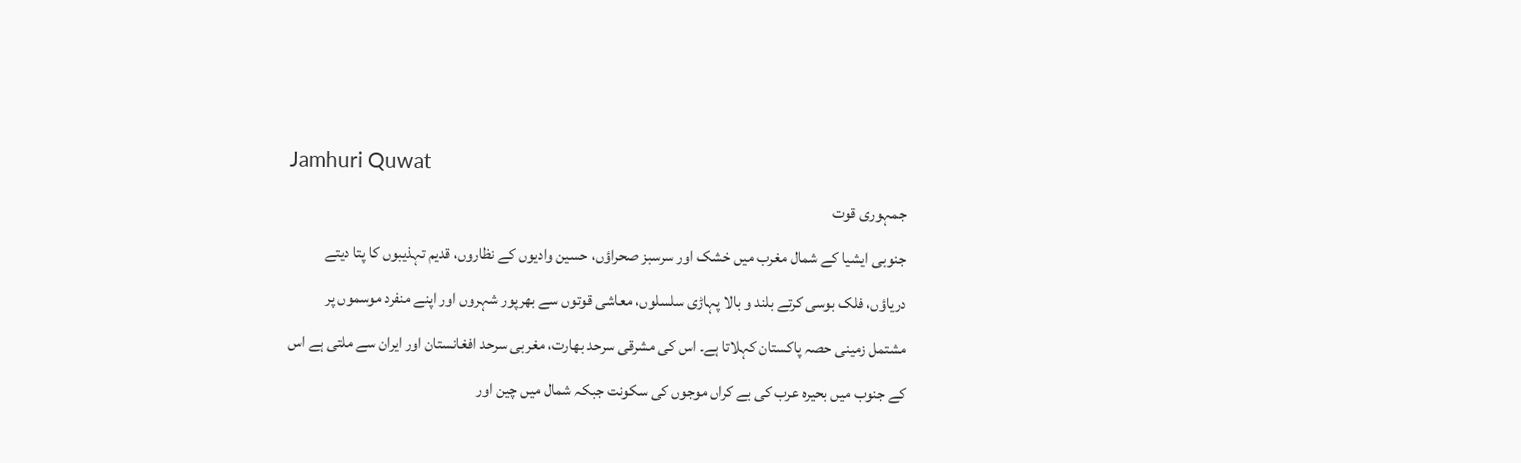Jamhuri Quwat
جمہوری قوت
جنوبی ایشیا کے شمال مغرب میں خشک اور سرسبز صحراؤں، حسین وادیوں کے نظاروں، قدیم تہذیبوں کا پتا دیتے دریاؤں، فلک بوسی کرتے بلند و بالا پہاڑی سلسلوں، معاشی قوتوں سے بھرپور شہروں اور اپنے منفرد موسموں پر مشتمل زمینی حصہ پاکستان کہلاتا ہے۔ اس کی مشرقی سرحد بھارت، مغربی سرحد افغانستان اور ایران سے ملتی ہے اس کے جنوب میں بحیرہ عرب کی بے کراں موجوں کی سکونت جبکہ شمال میں چین اور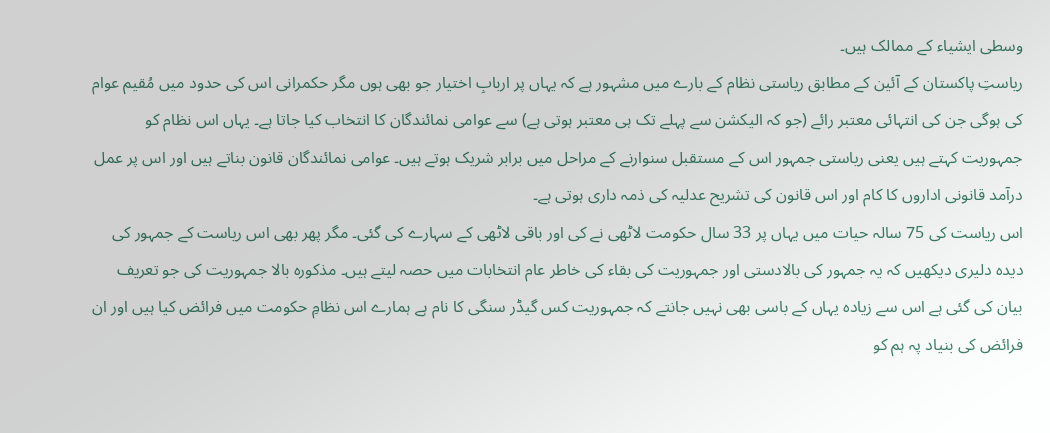وسطی ایشیاء کے ممالک ہیں۔
ریاستِ پاکستان کے آئین کے مطابق ریاستی نظام کے بارے میں مشہور ہے کہ یہاں پر اربابِ اختیار جو بھی ہوں مگر حکمرانی اس کی حدود میں مُقیم عوام کی ہوگی جن کی انتہائی معتبر رائے (جو کہ الیکشن سے پہلے تک ہی معتبر ہوتی ہے) سے عوامی نمائندگان کا انتخاب کیا جاتا ہے۔ یہاں اس نظام کو جمہوریت کہتے ہیں یعنی ریاستی جمہور اس کے مستقبل سنوارنے کے مراحل میں برابر شریک ہوتے ہیں۔ عوامی نمائندگان قانون بناتے ہیں اور اس پر عمل درآمد قانونی اداروں کا کام اور اس قانون کی تشریح عدلیہ کی ذمہ داری ہوتی ہے۔
اس ریاست کی 75 سالہ حیات میں یہاں پر 33 سال حکومت لاٹھی نے کی اور باقی لاٹھی کے سہارے کی گئی۔ مگر پھر بھی اس ریاست کے جمہور کی دیدہ دلیری دیکھیں کہ یہ جمہور کی بالادستی اور جمہوریت کی بقاء کی خاطر عام انتخابات میں حصہ لیتے ہیں۔ مذکورہ بالا جمہوریت کی جو تعریف بیان کی گئی ہے اس سے زیادہ یہاں کے باسی بھی نہیں جانتے کہ جمہوریت کس گیڈر سنگی کا نام ہے ہمارے اس نظامِ حکومت میں فرائض کیا ہیں اور ان فرائض کی بنیاد پہ ہم کو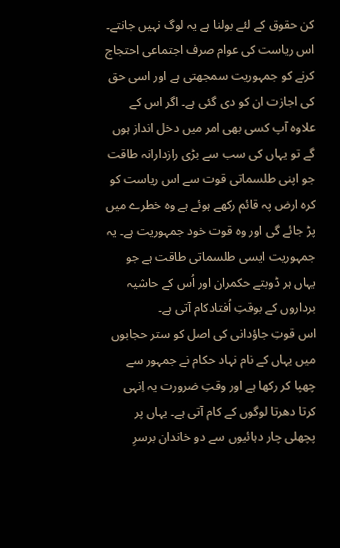کن حقوق کے لئے بولنا ہے یہ لوگ نہیں جانتے۔
اس ریاست کی عوام صرف اجتماعی احتجاج کرنے کو جمہوریت سمجھتی ہے اور اسی حق کی اجازت ان کو دی گئی ہے۔ اگر اس کے علاوہ آپ کسی بھی امر میں دخل انداز ہوں گے تو یہاں کی سب سے بڑی رازدارانہ طاقت جو اپنی طلسماتی قوت سے اس ریاست کو کرہ ارض پہ قائم رکھے ہوئے ہے وہ خطرے میں پڑ جائے گی اور وہ قوت خود جمہوریت ہے۔ یہ جمہوریت ایسی طلسماتی طاقت ہے جو یہاں ہر ڈوبتے حکمران اور اُس کے حاشیہ برداروں کے بوقتِ اُفتادکام آتی ہے۔
اس قوتِ جاؤدانی کی اصل کو ستر حجابوں میں یہاں کے نام نہاد حکام نے جمہور سے چھپا کر رکھا ہے اور وقتِ ضرورت یہ اِنہی کرتا دھرتا لوگوں کے کام آتی ہے۔ یہاں پر پچھلی چار دہائیوں سے دو خاندان برسرِ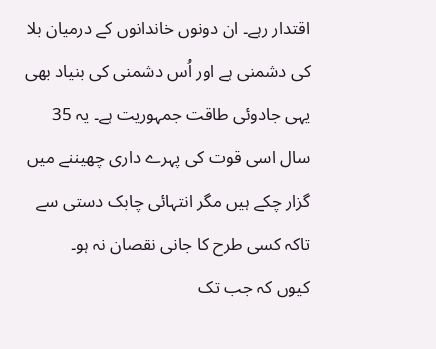اقتدار رہے۔ ان دونوں خاندانوں کے درمیان بلا کی دشمنی ہے اور اُس دشمنی کی بنیاد بھی یہی جادوئی طاقت جمہوریت ہے۔ یہ 35 سال اسی قوت کی پہرے داری چھیننے میں گزار چکے ہیں مگر انتہائی چابک دستی سے تاکہ کسی طرح کا جانی نقصان نہ ہو۔
کیوں کہ جب تک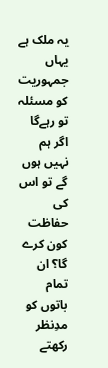یہ ملک ہے یہاں جمہوریت کو مسئلہ تو رہےگا اگر ہم نہیں ہوں گے تو اس کی حفاظت کون کرے گا؟ ان تمام باتوں کو مدِنظر رکھتے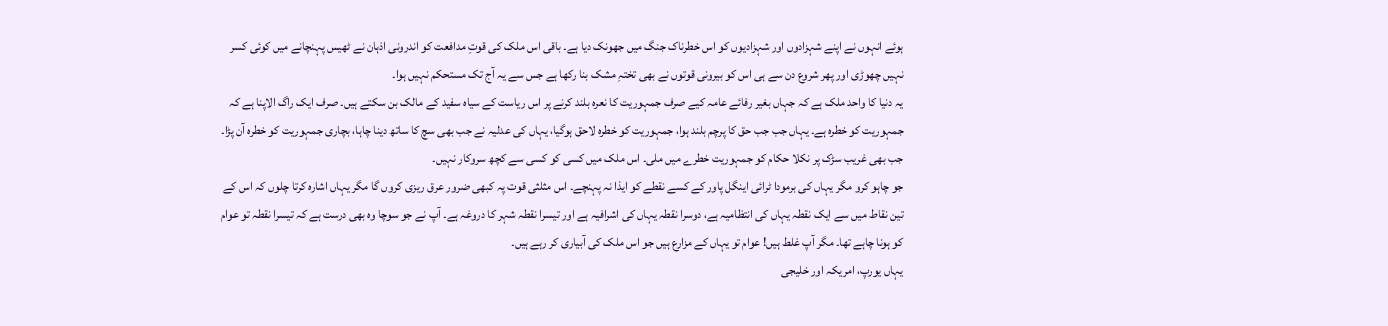ہوئے انہوں نے اپنے شہزادوں اور شہزادیوں کو اس خطرناک جنگ میں جھونک دیا ہے۔ باقی اس ملک کی قوتِ مدافعت کو اندرونی اذہان نے ٹھیس پہنچانے میں کوئی کسر نہیں چھوڑی اور پھر شروع دن سے ہی اس کو بیرونی قوتوں نے بھی تختہِ مشک بنا رکھا ہے جس سے یہ آج تک مستحکم نہیں ہوا۔
یہ دنیا کا واحد ملک ہے کہ جہاں بغیر رفائے عامہ کیے صرف جمہوریت کا نعرہ بلند کرنے پر اس ریاست کے سیاہ سفید کے مالک بن سکتے ہیں۔ صرف ایک راگ الاپنا ہے کہ جمہوریت کو خطرہ ہے۔ یہاں جب جب حق کا پرچم بلند ہوا، جمہوریت کو خطرہ لاحق ہوگیا، یہاں کی عدلیہ نے جب بھی سچ کا ساتھ دینا چاہا، بچاری جمہوریت کو خطرہ آن پڑا۔ جب بھی غریب سڑک پر نکلا حکام کو جمہوریت خطرے میں ملی۔ اس ملک میں کسی کو کسی سے کچھ سروکار نہیں۔
جو چاہو کرو مگر یہاں کی برمودا ٹرائی اینگل پاور کے کسے نقطے کو ایذا نہ پہنچے۔ اس مثلثی قوت پہ کبھی ضرور عرق ریزی کروں گا مگر یہاں اشارہ کرتا چلوں کہ اس کے تین نقاط میں سے ایک نقطہ یہاں کی انتظامیہ ہے، دوسرا نقطہ یہاں کی اشرافیہ ہے اور تیسرا نقطہ شہر کا دروغہ ہے۔ آپ نے جو سوچا وہ بھی درست ہے کہ تیسرا نقطہ تو عوام کو ہونا چاہے تھا۔ مگر آپ غلط ہیں! عوام تو یہاں کے مزارع ہیں جو اس ملک کی آبیاری کر رہے ہیں۔
یہاں یورپ، امریکہ اور خلیجی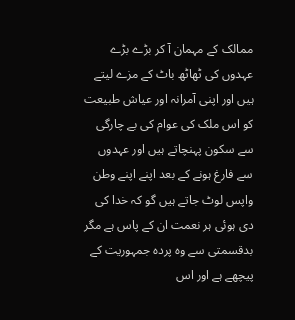ممالک کے مہمان آ کر بڑے بڑے عہدوں کی ٹھاٹھ باٹ کے مزے لیتے ہیں اور اپنی آمرانہ اور عیاش طبیعت کو اس ملک کی عوام کی بے چارگی سے سکون پہنچاتے ہیں اور عہدوں سے فارغ ہونے کے بعد اپنے اپنے وطن واپس لوٹ جاتے ہیں گو کہ خدا کی دی ہوئی ہر نعمت ان کے پاس ہے مگر بدقسمتی سے وہ پردہ جمہوریت کے پیچھے ہے اور اس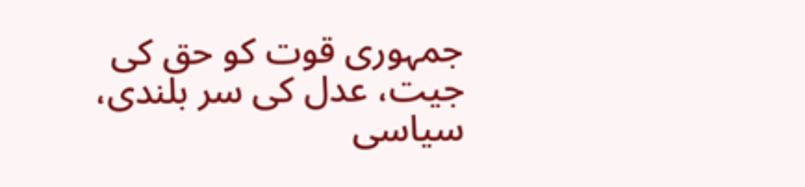جمہوری قوت کو حق کی جیت، عدل کی سر بلندی، سیاسی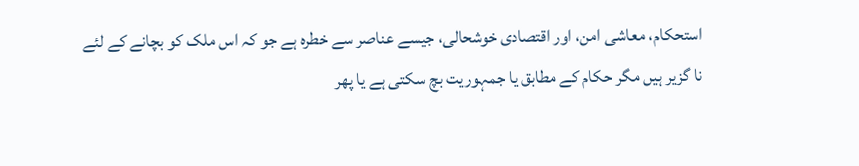استحکام، معاشی امن، اور اقتصادی خوشحالی، جیسے عناصر سے خطرہ ہے جو کہ اس ملک کو بچانے کے لئے نا گزیر ہیں مگر حکام کے مطابق یا جمہوریت بچ سکتی ہے یا پھر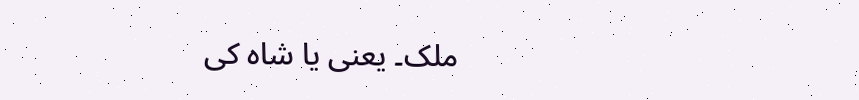ملک۔ یعنی یا شاہ کی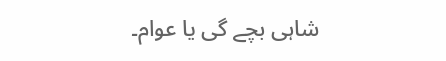شاہی بچے گی یا عوام۔